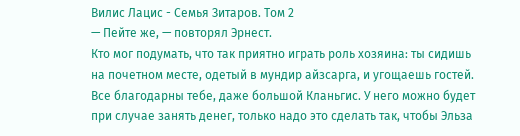Вилис Лацис - Семья Зитаров. Том 2
— Пейте же, — повторял Эрнест.
Кто мог подумать, что так приятно играть роль хозяина: ты сидишь на почетном месте, одетый в мундир айзсарга, и угощаешь гостей. Все благодарны тебе, даже большой Кланьгис. У него можно будет при случае занять денег, только надо это сделать так, чтобы Эльза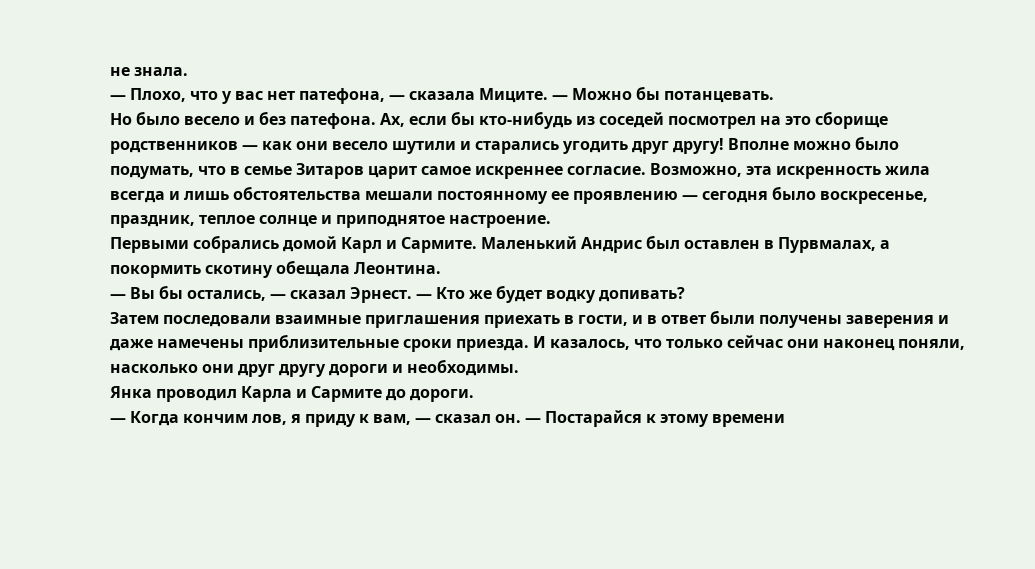не знала.
— Плохо, что у вас нет патефона, — сказала Миците. — Можно бы потанцевать.
Но было весело и без патефона. Ах, если бы кто-нибудь из соседей посмотрел на это сборище родственников — как они весело шутили и старались угодить друг другу! Вполне можно было подумать, что в семье Зитаров царит самое искреннее согласие. Возможно, эта искренность жила всегда и лишь обстоятельства мешали постоянному ее проявлению — сегодня было воскресенье, праздник, теплое солнце и приподнятое настроение.
Первыми собрались домой Карл и Сармите. Маленький Андрис был оставлен в Пурвмалах, а покормить скотину обещала Леонтина.
— Вы бы остались, — сказал Эрнест. — Кто же будет водку допивать?
Затем последовали взаимные приглашения приехать в гости, и в ответ были получены заверения и даже намечены приблизительные сроки приезда. И казалось, что только сейчас они наконец поняли, насколько они друг другу дороги и необходимы.
Янка проводил Карла и Сармите до дороги.
— Когда кончим лов, я приду к вам, — сказал он. — Постарайся к этому времени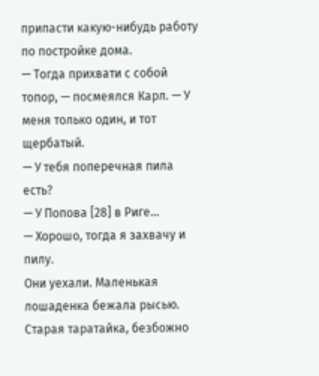припасти какую-нибудь работу по постройке дома.
— Тогда прихвати с собой топор, — посмеялся Карл. — У меня только один, и тот щербатый.
— У тебя поперечная пила есть?
— У Попова [28] в Риге…
— Хорошо, тогда я захвачу и пилу.
Они уехали. Маленькая лошаденка бежала рысью. Старая таратайка, безбожно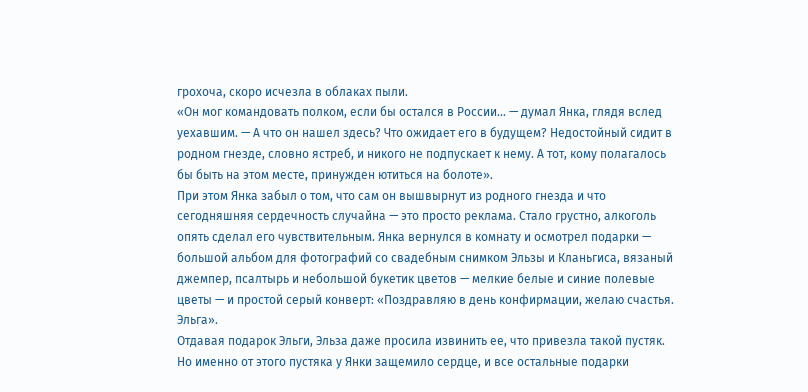грохоча, скоро исчезла в облаках пыли.
«Он мог командовать полком, если бы остался в России… — думал Янка, глядя вслед уехавшим. — А что он нашел здесь? Что ожидает его в будущем? Недостойный сидит в родном гнезде, словно ястреб, и никого не подпускает к нему. А тот, кому полагалось бы быть на этом месте, принужден ютиться на болоте».
При этом Янка забыл о том, что сам он вышвырнут из родного гнезда и что сегодняшняя сердечность случайна — это просто реклама. Стало грустно, алкоголь опять сделал его чувствительным. Янка вернулся в комнату и осмотрел подарки — большой альбом для фотографий со свадебным снимком Эльзы и Кланьгиса, вязаный джемпер, псалтырь и небольшой букетик цветов — мелкие белые и синие полевые цветы — и простой серый конверт: «Поздравляю в день конфирмации, желаю счастья. Эльга».
Отдавая подарок Эльги, Эльза даже просила извинить ее, что привезла такой пустяк. Но именно от этого пустяка у Янки защемило сердце, и все остальные подарки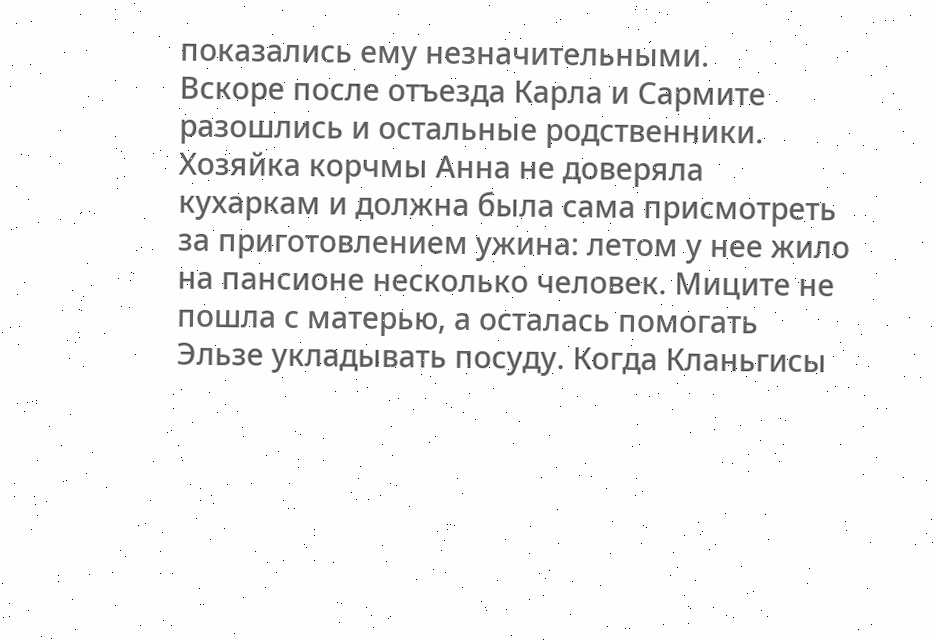показались ему незначительными.
Вскоре после отъезда Карла и Сармите разошлись и остальные родственники. Хозяйка корчмы Анна не доверяла кухаркам и должна была сама присмотреть за приготовлением ужина: летом у нее жило на пансионе несколько человек. Миците не пошла с матерью, а осталась помогать Эльзе укладывать посуду. Когда Кланьгисы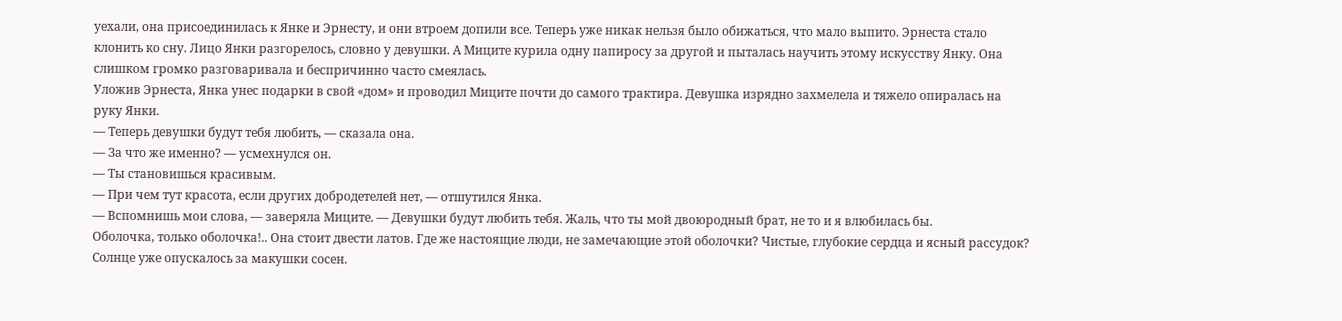уехали, она присоединилась к Янке и Эрнесту, и они втроем допили все. Теперь уже никак нельзя было обижаться, что мало выпито. Эрнеста стало клонить ко сну. Лицо Янки разгорелось, словно у девушки. А Миците курила одну папиросу за другой и пыталась научить этому искусству Янку. Она слишком громко разговаривала и беспричинно часто смеялась.
Уложив Эрнеста, Янка унес подарки в свой «дом» и проводил Миците почти до самого трактира. Девушка изрядно захмелела и тяжело опиралась на руку Янки.
— Теперь девушки будут тебя любить, — сказала она.
— За что же именно? — усмехнулся он.
— Ты становишься красивым.
— При чем тут красота, если других добродетелей нет, — отшутился Янка.
— Вспомнишь мои слова, — заверяла Миците. — Девушки будут любить тебя. Жаль, что ты мой двоюродный брат, не то и я влюбилась бы.
Оболочка, только оболочка!.. Она стоит двести латов. Где же настоящие люди, не замечающие этой оболочки? Чистые, глубокие сердца и ясный рассудок?
Солнце уже опускалось за макушки сосен.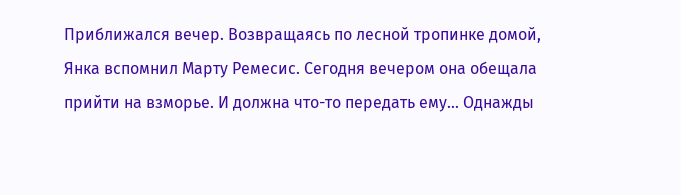Приближался вечер. Возвращаясь по лесной тропинке домой, Янка вспомнил Марту Ремесис. Сегодня вечером она обещала прийти на взморье. И должна что-то передать ему… Однажды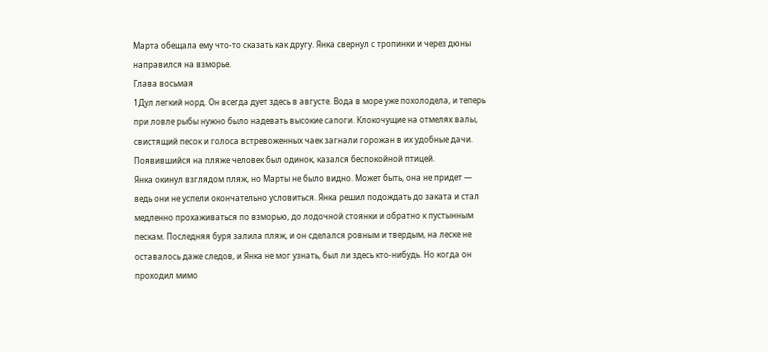Марта обещала ему что-то сказать как другу. Янка свернул с тропинки и через дюны направился на взморье.
Глава восьмая
1Дул легкий норд. Он всегда дует здесь в августе. Вода в море уже похолодела, и теперь при ловле рыбы нужно было надевать высокие сапоги. Клокочущие на отмелях валы, свистящий песок и голоса встревоженных чаек загнали горожан в их удобные дачи. Появившийся на пляже человек был одинок, казался беспокойной птицей.
Янка окинул взглядом пляж, но Марты не было видно. Может быть, она не придет — ведь они не успели окончательно условиться. Янка решил подождать до заката и стал медленно прохаживаться по взморью, до лодочной стоянки и обратно к пустынным пескам. Последняя буря залила пляж, и он сделался ровным и твердым, на леске не оставалось даже следов, и Янка не мог узнать, был ли здесь кто-нибудь. Но когда он проходил мимо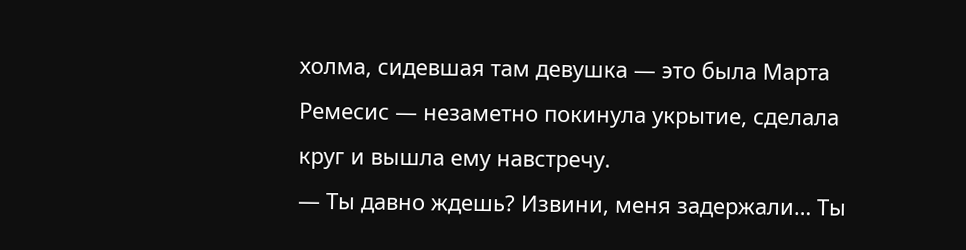холма, сидевшая там девушка — это была Марта Ремесис — незаметно покинула укрытие, сделала круг и вышла ему навстречу.
— Ты давно ждешь? Извини, меня задержали… Ты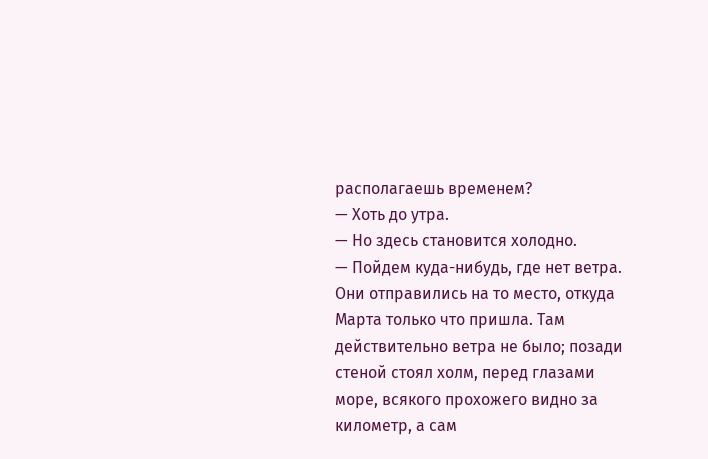располагаешь временем?
— Хоть до утра.
— Но здесь становится холодно.
— Пойдем куда-нибудь, где нет ветра.
Они отправились на то место, откуда Марта только что пришла. Там действительно ветра не было; позади стеной стоял холм, перед глазами море, всякого прохожего видно за километр, а сам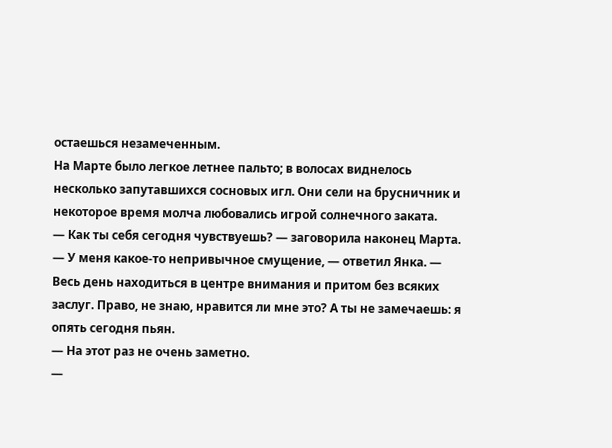остаешься незамеченным.
На Марте было легкое летнее пальто; в волосах виднелось несколько запутавшихся сосновых игл. Они сели на брусничник и некоторое время молча любовались игрой солнечного заката.
— Как ты себя сегодня чувствуешь? — заговорила наконец Марта.
— У меня какое-то непривычное смущение, — ответил Янка. — Весь день находиться в центре внимания и притом без всяких заслуг. Право, не знаю, нравится ли мне это? А ты не замечаешь: я опять сегодня пьян.
— На этот раз не очень заметно.
—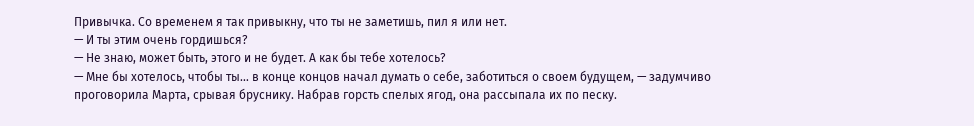Привычка. Со временем я так привыкну, что ты не заметишь, пил я или нет.
— И ты этим очень гордишься?
— Не знаю, может быть, этого и не будет. А как бы тебе хотелось?
— Мне бы хотелось, чтобы ты… в конце концов начал думать о себе, заботиться о своем будущем, — задумчиво проговорила Марта, срывая бруснику. Набрав горсть спелых ягод, она рассыпала их по песку.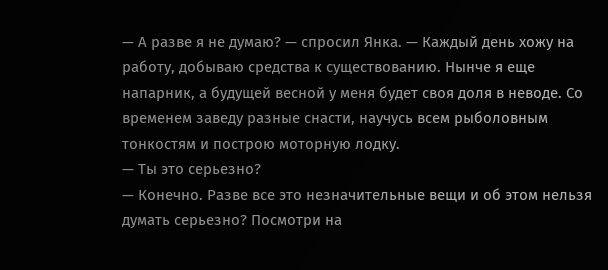— А разве я не думаю? — спросил Янка. — Каждый день хожу на работу, добываю средства к существованию. Нынче я еще напарник, а будущей весной у меня будет своя доля в неводе. Со временем заведу разные снасти, научусь всем рыболовным тонкостям и построю моторную лодку.
— Ты это серьезно?
— Конечно. Разве все это незначительные вещи и об этом нельзя думать серьезно? Посмотри на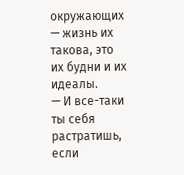окружающих — жизнь их такова, это их будни и их идеалы.
— И все-таки ты себя растратишь, если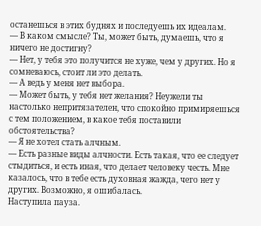останешься в этих буднях и последуешь их идеалам.
— В каком смысле? Ты, может быть, думаешь, что я ничего не достигну?
— Нет, у тебя это получится не хуже, чем у других. Но я сомневаюсь, стоит ли это делать.
— А ведь у меня нет выбора.
— Может быть, у тебя нет желания? Неужели ты настолько непритязателен, что спокойно примиряешься с тем положением, в какое тебя поставили обстоятельства?
— Я не хотел стать алчным.
— Есть разные виды алчности. Есть такая, что ее следует стыдиться, и есть иная, что делает человеку честь. Мне казалось, что в тебе есть духовная жажда, чего нет у других. Возможно, я ошибалась.
Наступила пауза.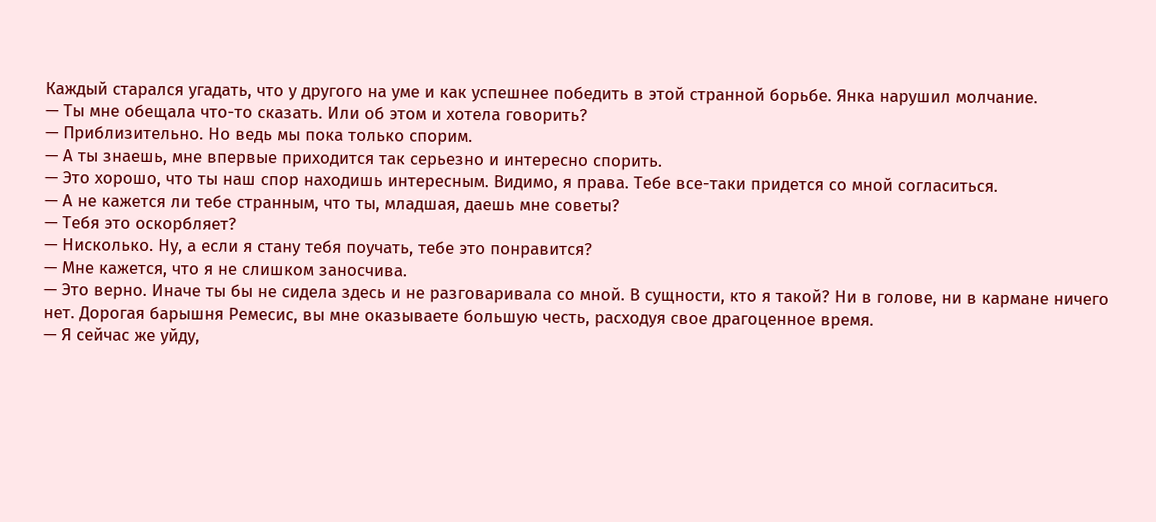Каждый старался угадать, что у другого на уме и как успешнее победить в этой странной борьбе. Янка нарушил молчание.
— Ты мне обещала что-то сказать. Или об этом и хотела говорить?
— Приблизительно. Но ведь мы пока только спорим.
— А ты знаешь, мне впервые приходится так серьезно и интересно спорить.
— Это хорошо, что ты наш спор находишь интересным. Видимо, я права. Тебе все-таки придется со мной согласиться.
— А не кажется ли тебе странным, что ты, младшая, даешь мне советы?
— Тебя это оскорбляет?
— Нисколько. Ну, а если я стану тебя поучать, тебе это понравится?
— Мне кажется, что я не слишком заносчива.
— Это верно. Иначе ты бы не сидела здесь и не разговаривала со мной. В сущности, кто я такой? Ни в голове, ни в кармане ничего нет. Дорогая барышня Ремесис, вы мне оказываете большую честь, расходуя свое драгоценное время.
— Я сейчас же уйду,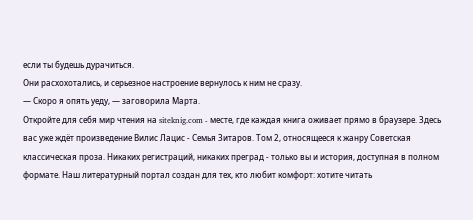если ты будешь дурачиться.
Они расхохотались, и серьезное настроение вернулось к ним не сразу.
— Скоро я опять уеду, — заговорила Марта.
Откройте для себя мир чтения на siteknig.com - месте, где каждая книга оживает прямо в браузере. Здесь вас уже ждёт произведение Вилис Лацис - Семья Зитаров. Том 2, относящееся к жанру Советская классическая проза. Никаких регистраций, никаких преград - только вы и история, доступная в полном формате. Наш литературный портал создан для тех, кто любит комфорт: хотите читать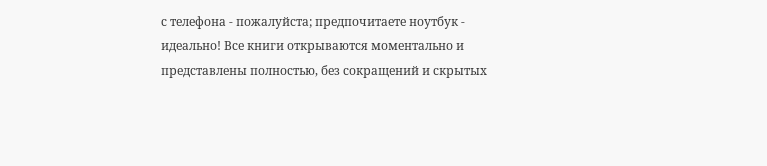с телефона - пожалуйста; предпочитаете ноутбук - идеально! Все книги открываются моментально и представлены полностью, без сокращений и скрытых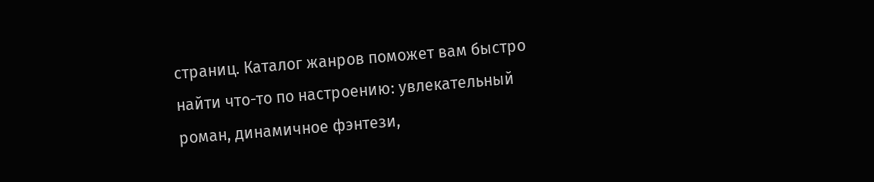страниц. Каталог жанров поможет вам быстро найти что-то по настроению: увлекательный роман, динамичное фэнтези,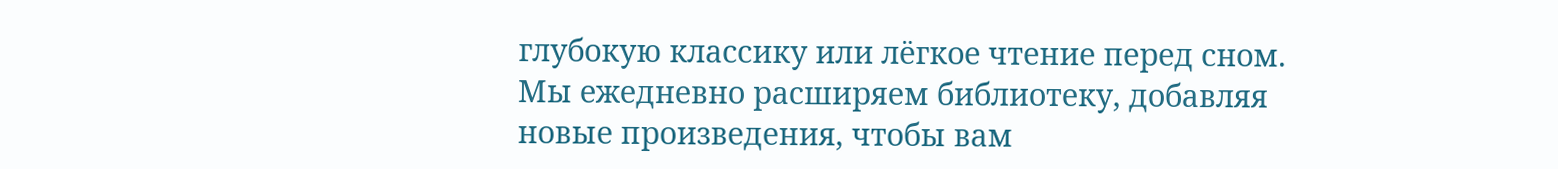глубокую классику или лёгкое чтение перед сном. Мы ежедневно расширяем библиотеку, добавляя новые произведения, чтобы вам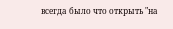всегда было что открыть "на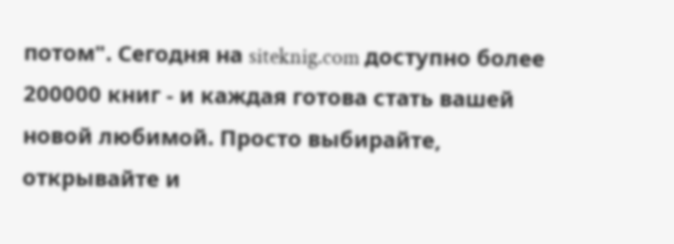потом". Сегодня на siteknig.com доступно более 200000 книг - и каждая готова стать вашей новой любимой. Просто выбирайте, открывайте и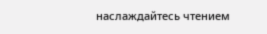наслаждайтесь чтением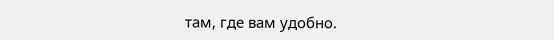там, где вам удобно.